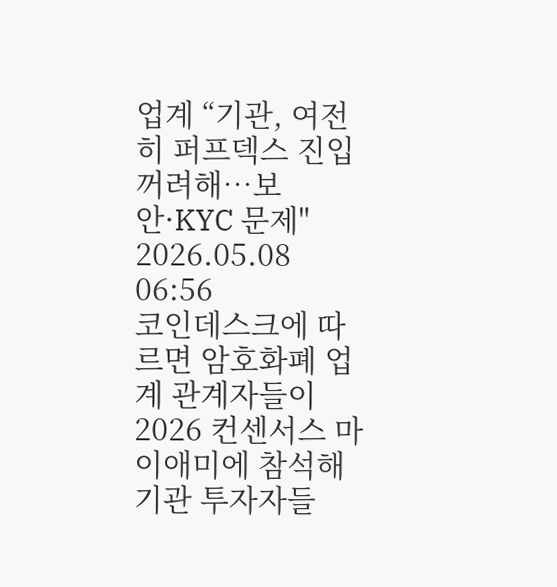업계 “기관, 여전히 퍼프덱스 진입 꺼려해…보안·KYC 문제"
2026.05.08 06:56
코인데스크에 따르면 암호화폐 업계 관계자들이 2026 컨센서스 마이애미에 참석해 기관 투자자들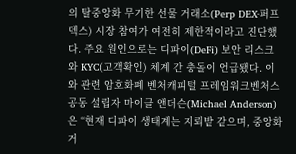의 탈중앙화 무기한 선물 거래소(Perp DEX·퍼프덱스) 시장 참여가 여전히 제한적이라고 진단했다. 주요 원인으로는 디파이(DeFi) 보안 리스크와 KYC(고객확인) 체계 간 충돌이 언급됐다. 이와 관련 암호화폐 벤처캐피털 프레임워크벤처스 공동 설립자 마이클 앤더슨(Michael Anderson)은 “현재 디파이 생태계는 지뢰밭 같으며, 중앙화 거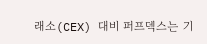래소(CEX) 대비 퍼프덱스는 기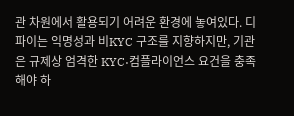관 차원에서 활용되기 어려운 환경에 놓여있다. 디파이는 익명성과 비KYC 구조를 지향하지만, 기관은 규제상 엄격한 KYC·컴플라이언스 요건을 충족해야 하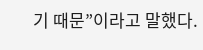기 때문”이라고 말했다.